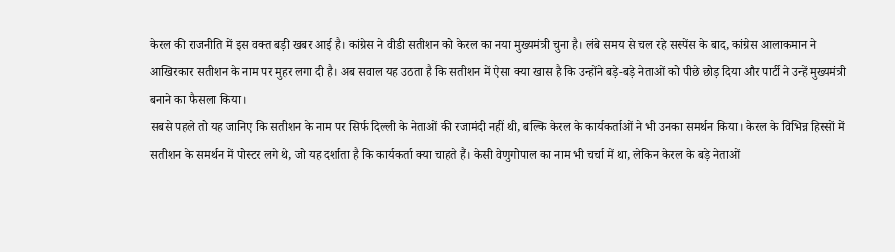केरल की राजनीति में इस वक्त बड़ी खबर आई है। कांग्रेस ने वीडी सतीशन को केरल का नया मुख्यमंत्री चुना है। लंबे समय से चल रहे सस्पेंस के बाद, कांग्रेस आलाकमान ने आखिरकार सतीशन के नाम पर मुहर लगा दी है। अब सवाल यह उठता है कि सतीशन में ऐसा क्या खास है कि उन्होंने बड़े-बड़े नेताओं को पीछे छोड़ दिया और पार्टी ने उन्हें मुख्यमंत्री बनाने का फैसला किया।
सबसे पहले तो यह जानिए कि सतीशन के नाम पर सिर्फ दिल्ली के नेताओं की रजामंदी नहीं थी, बल्कि केरल के कार्यकर्ताओं ने भी उनका समर्थन किया। केरल के विभिन्न हिस्सों में सतीशन के समर्थन में पोस्टर लगे थे, जो यह दर्शाता है कि कार्यकर्ता क्या चाहते हैं। केसी वेणुगोपाल का नाम भी चर्चा में था, लेकिन केरल के बड़े नेताओं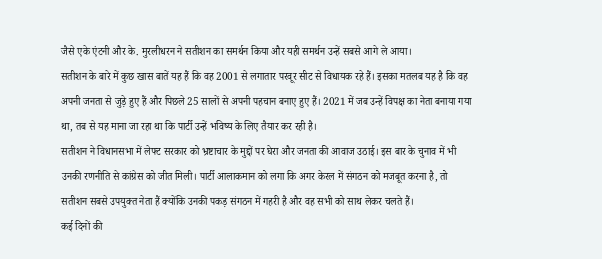जैसे एके एंटनी और के. मुरलीधरन ने सतीशन का समर्थन किया और यही समर्थन उन्हें सबसे आगे ले आया।
सतीशन के बारे में कुछ खास बातें यह हैं कि वह 2001 से लगातार परवूर सीट से विधायक रहे हैं। इसका मतलब यह है कि वह अपनी जनता से जुड़े हुए हैं और पिछले 25 सालों से अपनी पहचान बनाए हुए हैं। 2021 में जब उन्हें विपक्ष का नेता बनाया गया था, तब से यह माना जा रहा था कि पार्टी उन्हें भविष्य के लिए तैयार कर रही है।
सतीशन ने विधानसभा में लेफ्ट सरकार को भ्रष्टाचार के मुद्दों पर घेरा और जनता की आवाज उठाई। इस बार के चुनाव में भी उनकी रणनीति से कांग्रेस को जीत मिली। पार्टी आलाकमान को लगा कि अगर केरल में संगठन को मजबूत करना है, तो सतीशन सबसे उपयुक्त नेता हैं क्योंकि उनकी पकड़ संगठन में गहरी है और वह सभी को साथ लेकर चलते हैं।
कई दिनों की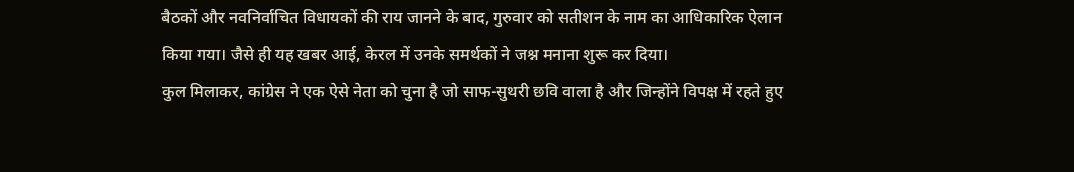बैठकों और नवनिर्वाचित विधायकों की राय जानने के बाद, गुरुवार को सतीशन के नाम का आधिकारिक ऐलान किया गया। जैसे ही यह खबर आई, केरल में उनके समर्थकों ने जश्न मनाना शुरू कर दिया।
कुल मिलाकर, कांग्रेस ने एक ऐसे नेता को चुना है जो साफ-सुथरी छवि वाला है और जिन्होंने विपक्ष में रहते हुए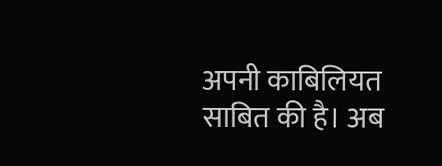अपनी काबिलियत साबित की है। अब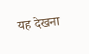यह देखना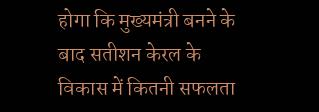होगा कि मुख्यमंत्री बनने के बाद सतीशन केरल के विकास में कितनी सफलता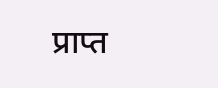प्राप्त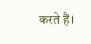करते हैं।